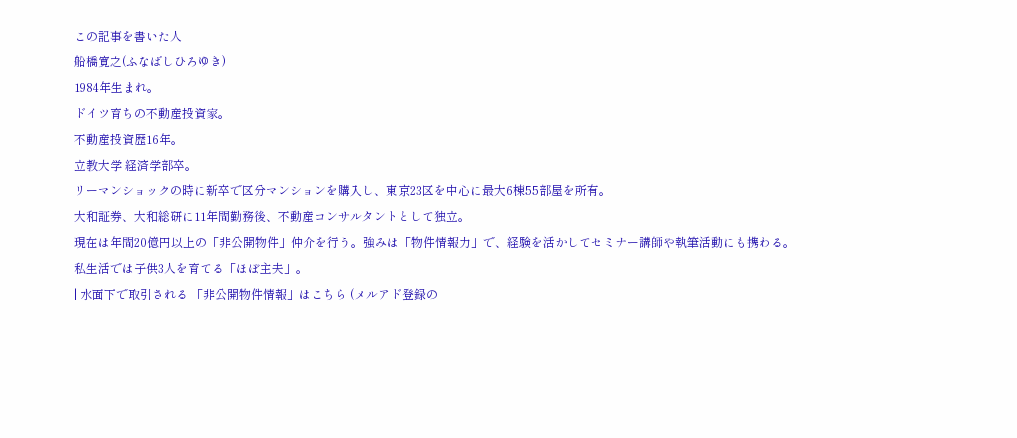この記事を書いた人
船橋寛之(ふなばしひろゆき)
1984年生まれ。
ドイツ育ちの不動産投資家。
不動産投資歴16年。
立教大学 経済学部卒。
リーマンショックの時に新卒で区分マンションを購入し、東京23区を中心に最大6棟55部屋を所有。
大和証券、大和総研に11年間勤務後、不動産コンサルタントとして独立。
現在は年間20億円以上の「非公開物件」仲介を行う。強みは「物件情報力」で、経験を活かしてセミナー講師や執筆活動にも携わる。
私生活では子供3人を育てる「ほぼ主夫」。
| 水面下で取引される 「非公開物件情報」はこちら (メルアド登録の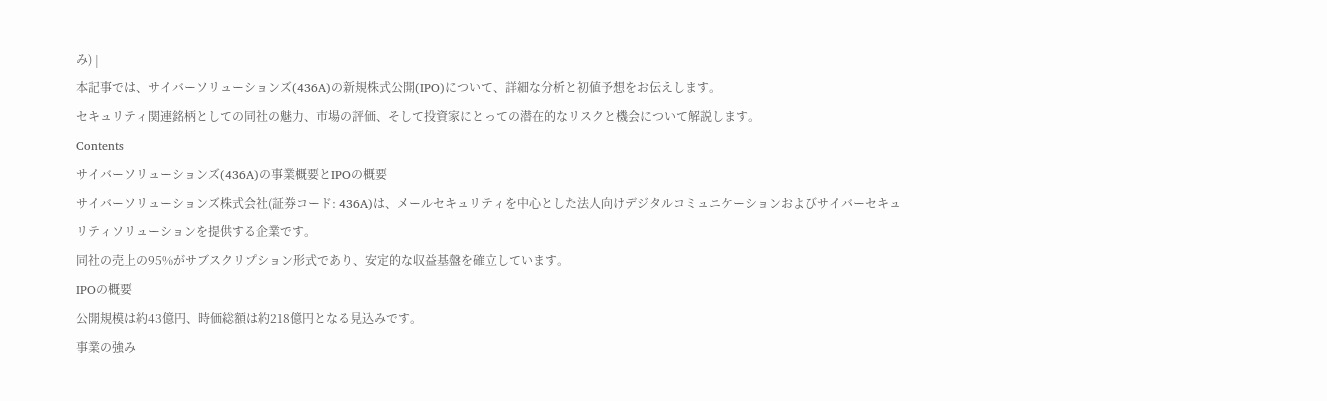み) |
本記事では、サイバーソリューションズ(436A)の新規株式公開(IPO)について、詳細な分析と初値予想をお伝えします。
セキュリティ関連銘柄としての同社の魅力、市場の評価、そして投資家にとっての潜在的なリスクと機会について解説します。
Contents
サイバーソリューションズ(436A)の事業概要とIPOの概要
サイバーソリューションズ株式会社(証券コード: 436A)は、メールセキュリティを中心とした法人向けデジタルコミュニケーションおよびサイバーセキュリティソリューションを提供する企業です。
同社の売上の95%がサブスクリプション形式であり、安定的な収益基盤を確立しています。
IPOの概要
公開規模は約43億円、時価総額は約218億円となる見込みです。
事業の強み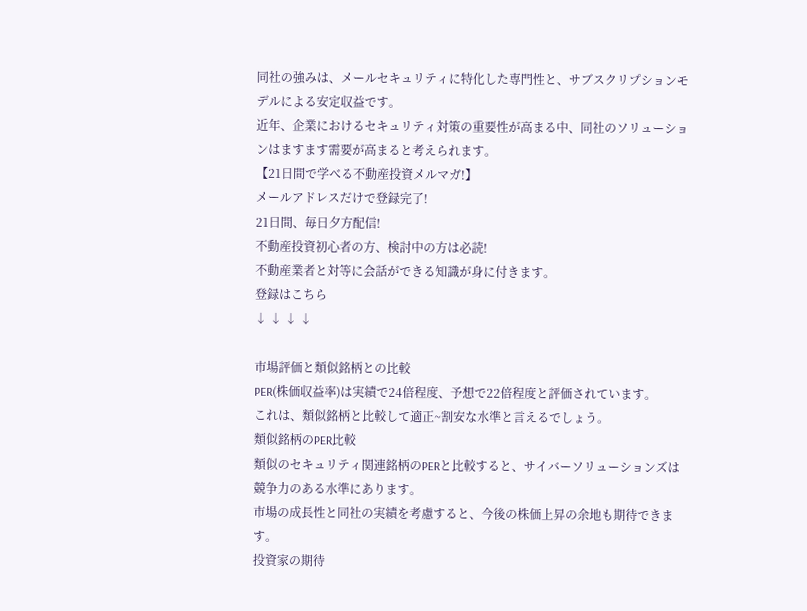同社の強みは、メールセキュリティに特化した専門性と、サブスクリプションモデルによる安定収益です。
近年、企業におけるセキュリティ対策の重要性が高まる中、同社のソリューションはますます需要が高まると考えられます。
【21日間で学べる不動産投資メルマガ!】
メールアドレスだけで登録完了!
21日間、毎日夕方配信!
不動産投資初心者の方、検討中の方は必読!
不動産業者と対等に会話ができる知識が身に付きます。
登録はこちら
↓ ↓ ↓ ↓

市場評価と類似銘柄との比較
PER(株価収益率)は実績で24倍程度、予想で22倍程度と評価されています。
これは、類似銘柄と比較して適正~割安な水準と言えるでしょう。
類似銘柄のPER比較
類似のセキュリティ関連銘柄のPERと比較すると、サイバーソリューションズは競争力のある水準にあります。
市場の成長性と同社の実績を考慮すると、今後の株価上昇の余地も期待できます。
投資家の期待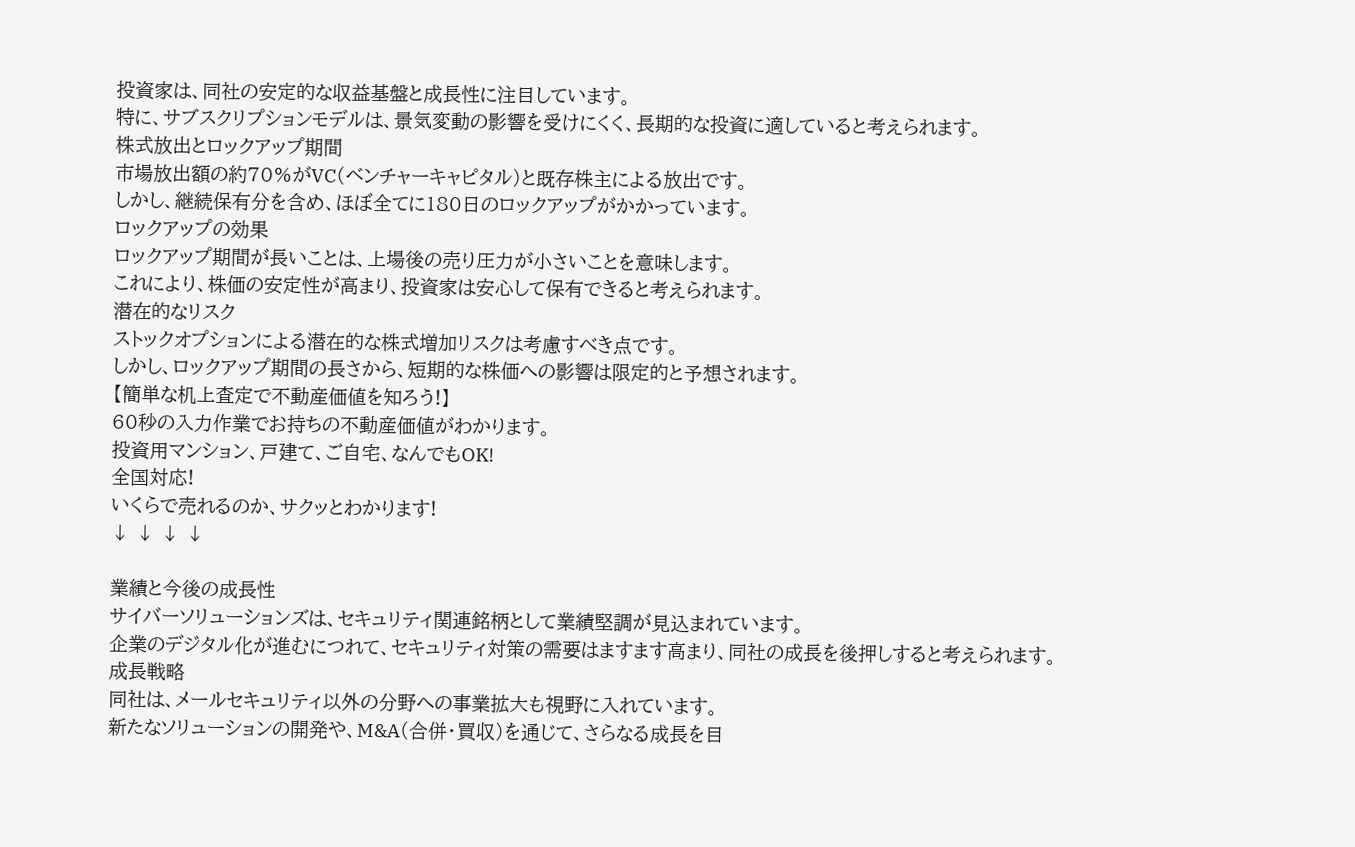投資家は、同社の安定的な収益基盤と成長性に注目しています。
特に、サブスクリプションモデルは、景気変動の影響を受けにくく、長期的な投資に適していると考えられます。
株式放出とロックアップ期間
市場放出額の約70%がVC(ベンチャーキャピタル)と既存株主による放出です。
しかし、継続保有分を含め、ほぼ全てに180日のロックアップがかかっています。
ロックアップの効果
ロックアップ期間が長いことは、上場後の売り圧力が小さいことを意味します。
これにより、株価の安定性が高まり、投資家は安心して保有できると考えられます。
潜在的なリスク
ストックオプションによる潜在的な株式増加リスクは考慮すべき点です。
しかし、ロックアップ期間の長さから、短期的な株価への影響は限定的と予想されます。
【簡単な机上査定で不動産価値を知ろう!】
60秒の入力作業でお持ちの不動産価値がわかります。
投資用マンション、戸建て、ご自宅、なんでもOK!
全国対応!
いくらで売れるのか、サクッとわかります!
↓ ↓ ↓ ↓

業績と今後の成長性
サイバーソリューションズは、セキュリティ関連銘柄として業績堅調が見込まれています。
企業のデジタル化が進むにつれて、セキュリティ対策の需要はますます高まり、同社の成長を後押しすると考えられます。
成長戦略
同社は、メールセキュリティ以外の分野への事業拡大も視野に入れています。
新たなソリューションの開発や、M&A(合併・買収)を通じて、さらなる成長を目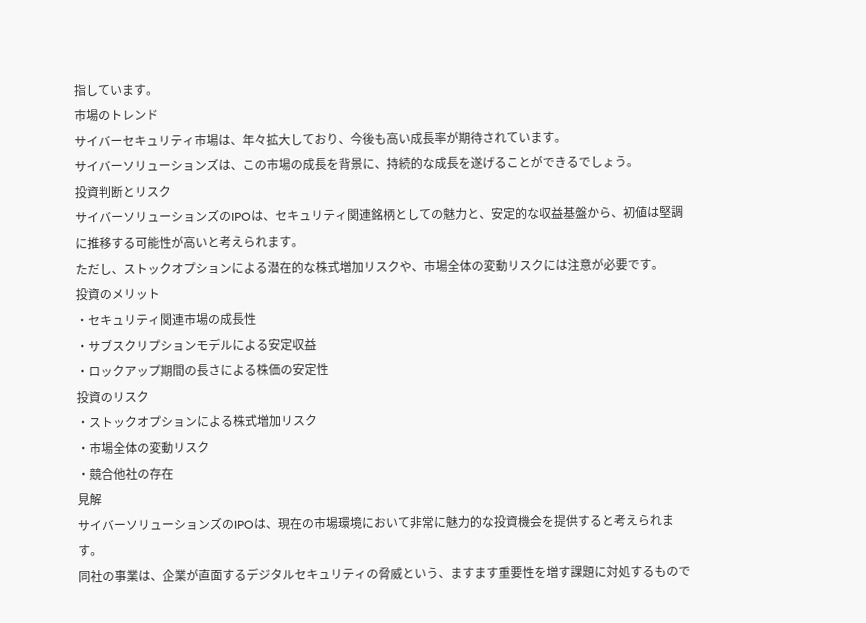指しています。
市場のトレンド
サイバーセキュリティ市場は、年々拡大しており、今後も高い成長率が期待されています。
サイバーソリューションズは、この市場の成長を背景に、持続的な成長を遂げることができるでしょう。
投資判断とリスク
サイバーソリューションズのIPOは、セキュリティ関連銘柄としての魅力と、安定的な収益基盤から、初値は堅調に推移する可能性が高いと考えられます。
ただし、ストックオプションによる潜在的な株式増加リスクや、市場全体の変動リスクには注意が必要です。
投資のメリット
・セキュリティ関連市場の成長性
・サブスクリプションモデルによる安定収益
・ロックアップ期間の長さによる株価の安定性
投資のリスク
・ストックオプションによる株式増加リスク
・市場全体の変動リスク
・競合他社の存在
見解
サイバーソリューションズのIPOは、現在の市場環境において非常に魅力的な投資機会を提供すると考えられます。
同社の事業は、企業が直面するデジタルセキュリティの脅威という、ますます重要性を増す課題に対処するもので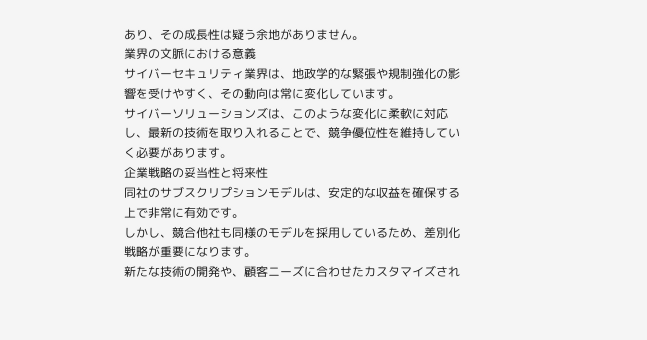あり、その成長性は疑う余地がありません。
業界の文脈における意義
サイバーセキュリティ業界は、地政学的な緊張や規制強化の影響を受けやすく、その動向は常に変化しています。
サイバーソリューションズは、このような変化に柔軟に対応し、最新の技術を取り入れることで、競争優位性を維持していく必要があります。
企業戦略の妥当性と将来性
同社のサブスクリプションモデルは、安定的な収益を確保する上で非常に有効です。
しかし、競合他社も同様のモデルを採用しているため、差別化戦略が重要になります。
新たな技術の開発や、顧客ニーズに合わせたカスタマイズされ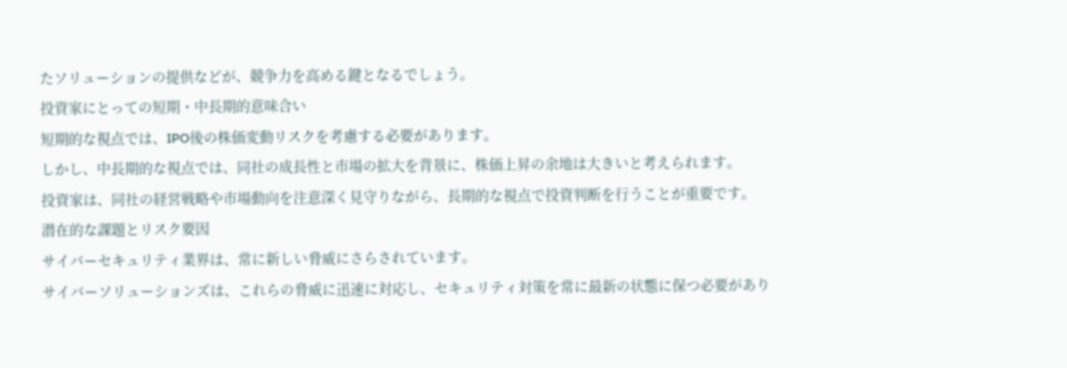たソリューションの提供などが、競争力を高める鍵となるでしょう。
投資家にとっての短期・中長期的意味合い
短期的な視点では、IPO後の株価変動リスクを考慮する必要があります。
しかし、中長期的な視点では、同社の成長性と市場の拡大を背景に、株価上昇の余地は大きいと考えられます。
投資家は、同社の経営戦略や市場動向を注意深く見守りながら、長期的な視点で投資判断を行うことが重要です。
潜在的な課題とリスク要因
サイバーセキュリティ業界は、常に新しい脅威にさらされています。
サイバーソリューションズは、これらの脅威に迅速に対応し、セキュリティ対策を常に最新の状態に保つ必要があり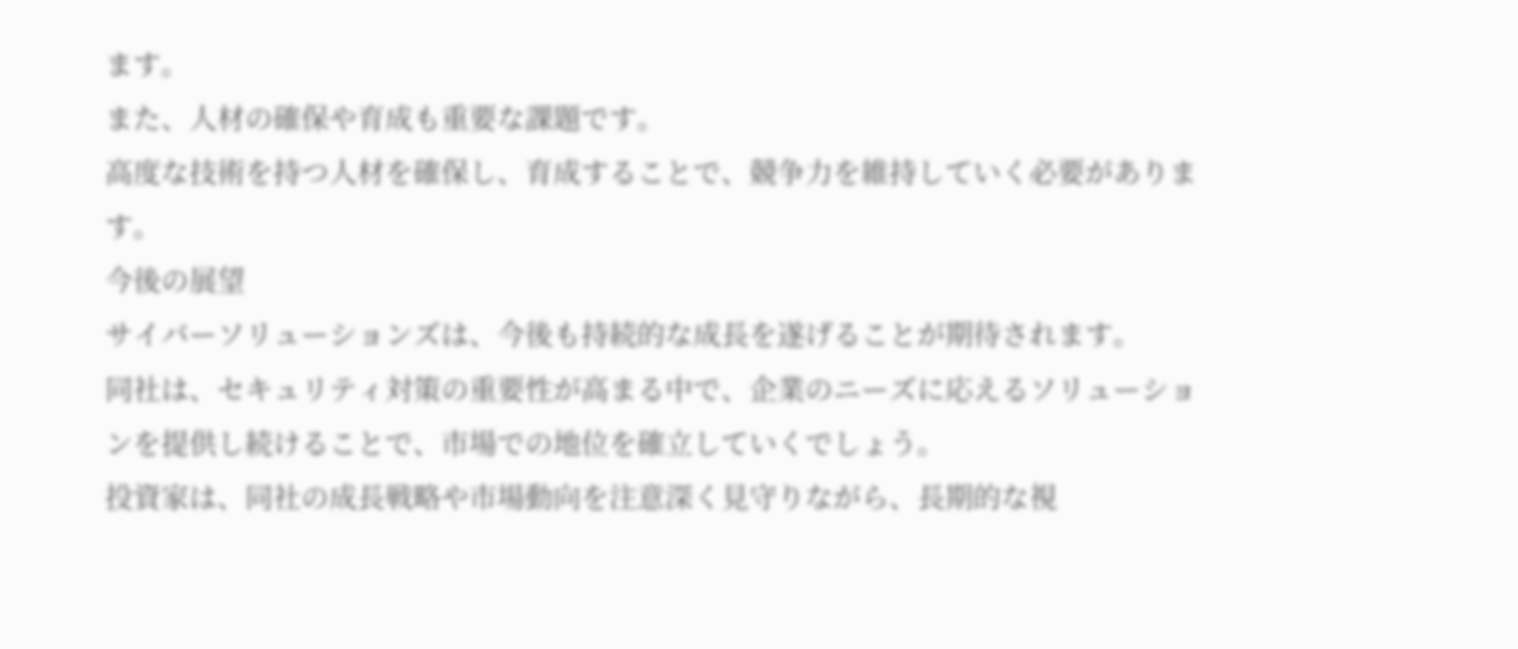ます。
また、人材の確保や育成も重要な課題です。
高度な技術を持つ人材を確保し、育成することで、競争力を維持していく必要があります。
今後の展望
サイバーソリューションズは、今後も持続的な成長を遂げることが期待されます。
同社は、セキュリティ対策の重要性が高まる中で、企業のニーズに応えるソリューションを提供し続けることで、市場での地位を確立していくでしょう。
投資家は、同社の成長戦略や市場動向を注意深く見守りながら、長期的な視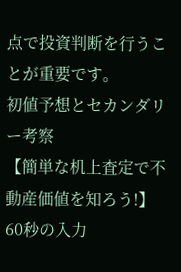点で投資判断を行うことが重要です。
初値予想とセカンダリー考察
【簡単な机上査定で不動産価値を知ろう!】
60秒の入力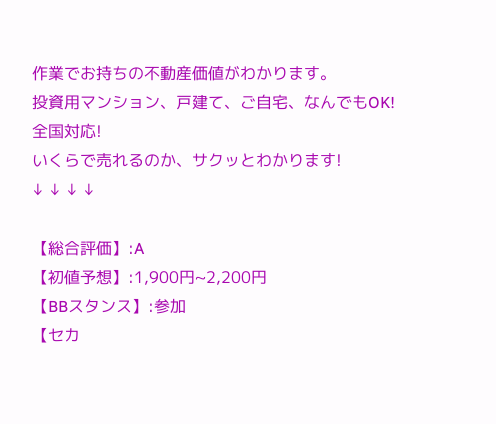作業でお持ちの不動産価値がわかります。
投資用マンション、戸建て、ご自宅、なんでもOK!
全国対応!
いくらで売れるのか、サクッとわかります!
↓ ↓ ↓ ↓

【総合評価】:A
【初値予想】:1,900円~2,200円
【BBスタンス】:参加
【セカ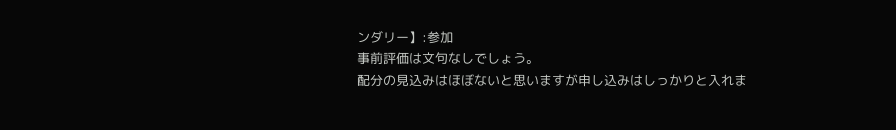ンダリー】:参加
事前評価は文句なしでしょう。
配分の見込みはほぼないと思いますが申し込みはしっかりと入れま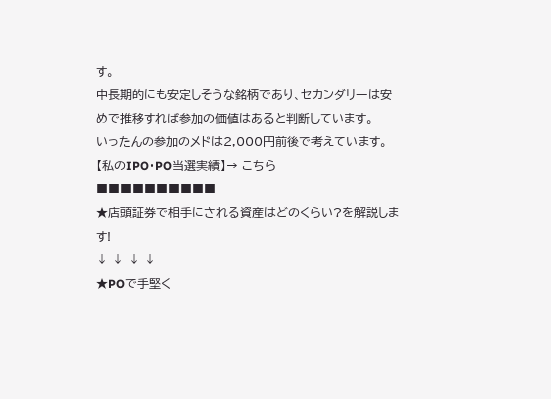す。
中長期的にも安定しそうな銘柄であり、セカンダリーは安めで推移すれば参加の価値はあると判断しています。
いったんの参加のメドは2,000円前後で考えています。
【私のIPO・PO当選実績】→ こちら
■■■■■■■■■■
★店頭証券で相手にされる資産はどのくらい?を解説します!
↓ ↓ ↓ ↓
★POで手堅く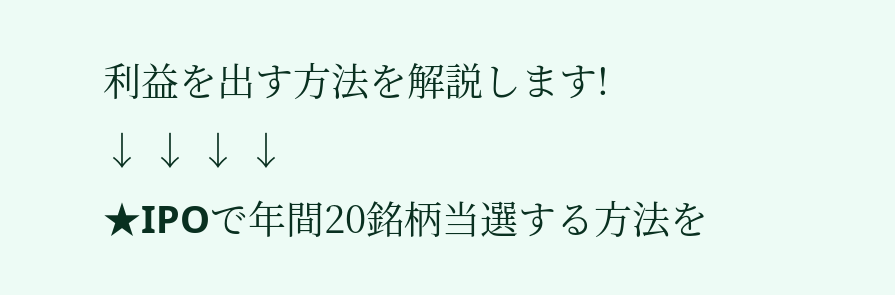利益を出す方法を解説します!
↓ ↓ ↓ ↓
★IPOで年間20銘柄当選する方法を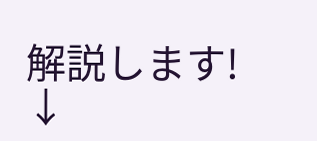解説します!
↓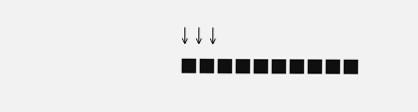↓ ↓ ↓
■■■■■■■■■■